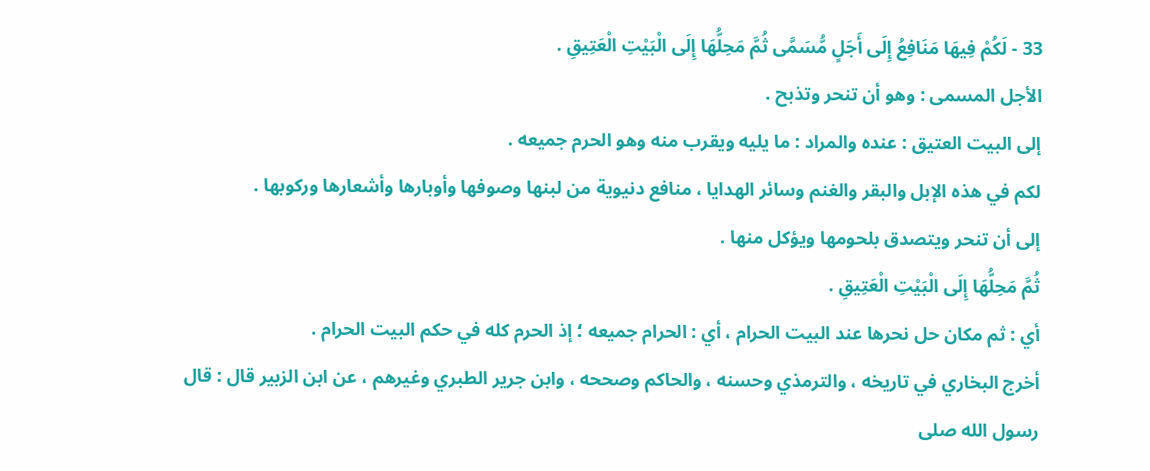33 - لَكُمْ فِيهَا مَنَافِعُ إِلَى أَجَلٍ مُّسَمَّى ثُمَّ مَحِلُّهَا إِلَى الْبَيْتِ الْعَتِيقِ .
الأجل المسمى : وهو أن تنحر وتذبح .
إلى البيت العتيق : عنده والمراد : ما يليه ويقرب منه وهو الحرم جميعه .
لكم في هذه الإبل والبقر والغنم وسائر الهدايا ، منافع دنيوية من لبنها وصوفها وأوبارها وأشعارها وركوبها .
إلى أن تنحر ويتصدق بلحومها ويؤكل منها .
ثُمَّ مَحِلُّهَا إِلَى الْبَيْتِ الْعَتِيقِ .
أي : ثم مكان حل نحرها عند البيت الحرام ، أي : الحرام جميعه ؛ إذ الحرم كله في حكم البيت الحرام .
أخرج البخاري في تاريخه ، والترمذي وحسنه ، والحاكم وصححه ، وابن جرير الطبري وغيرهم ، عن ابن الزبير قال : قال رسول الله صلى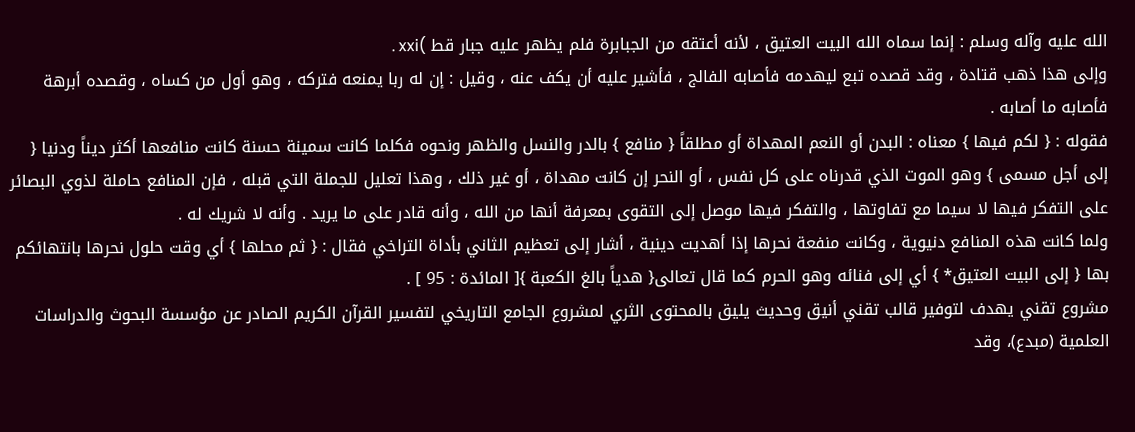الله عليه وآله وسلم : إنما سماه الله البيت العتيق ، لأنه أعتقه من الجبابرة فلم يظهر عليه جبار قط )xxi .
وإلى هذا ذهب قتادة ، وقد قصده تبع ليهدمه فأصابه الفالج ، فأشير عليه أن يكف عنه ، وقيل : إن له ربا يمنعه فتركه ، وهو أول من كساه ، وقصده أبرهة فأصابه ما أصابه .
فقوله : { لكم فيها } معناه : البدن أو النعم المهداة أو مطلقاً { منافع } بالدر والنسل والظهر ونحوه فكلما كانت سمينة حسنة كانت منافعها أكثر ديناً ودنيا { إلى أجل مسمى } وهو الموت الذي قدرناه على كل نفس ، أو النحر إن كانت مهداة ، أو غير ذلك ، وهذا تعليل للجملة التي قبله ، فإن المنافع حاملة لذوي البصائر على التفكر فيها لا سيما مع تفاوتها ، والتفكر فيها موصل إلى التقوى بمعرفة أنها من الله ، وأنه قادر على ما يريد . وأنه لا شريك له .
ولما كانت هذه المنافع دنيوية ، وكانت منفعة نحرها إذا أهديت دينية ، أشار إلى تعظيم الثاني بأداة التراخي فقال : { ثم محلها } أي وقت حلول نحرها بانتهائكم بها { إلى البيت العتيق* } أي إلى فنائه وهو الحرم كما قال تعالى{ هدياً بالغ الكعبة }[ المائدة : 95 ] .
مشروع تقني يهدف لتوفير قالب تقني أنيق وحديث يليق بالمحتوى الثري لمشروع الجامع التاريخي لتفسير القرآن الكريم الصادر عن مؤسسة البحوث والدراسات العلمية (مبدع)، وقد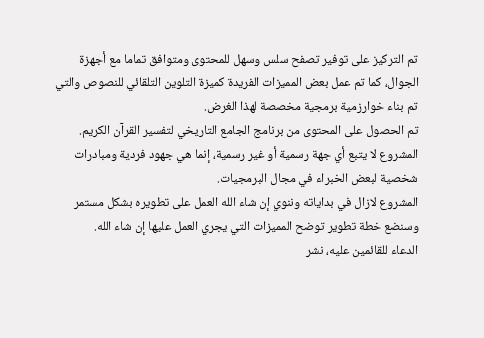تم التركيز على توفير تصفح سلس وسهل للمحتوى ومتوافق تماما مع أجهزة الجوال، كما تم عمل بعض المميزات الفريدة كميزة التلوين التلقائي للنصوص والتي تم بناء خوارزمية برمجية مخصصة لهذا الغرض.
تم الحصول على المحتوى من برنامج الجامع التاريخي لتفسير القرآن الكريم.
المشروع لا يتبع أي جهة رسمية أو غير رسمية، إنما هي جهود فردية ومبادرات شخصية لبعض الخبراء في مجال البرمجيات.
المشروع لازال في بداياته وننوي إن شاء الله العمل على تطويره بشكل مستمر وسنضع خطة تطوير توضح المميزات التي يجري العمل عليها إن شاء الله.
الدعاء للقائمين عليه، نشر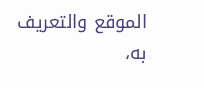الموقع والتعريف به،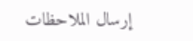إرسال الملاحظات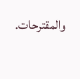والمقترحات.